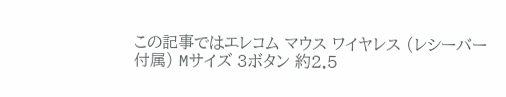この記事ではエレコム マウス ワイヤレス (レシーバー付属) Mサイズ 3ボタン 約2.5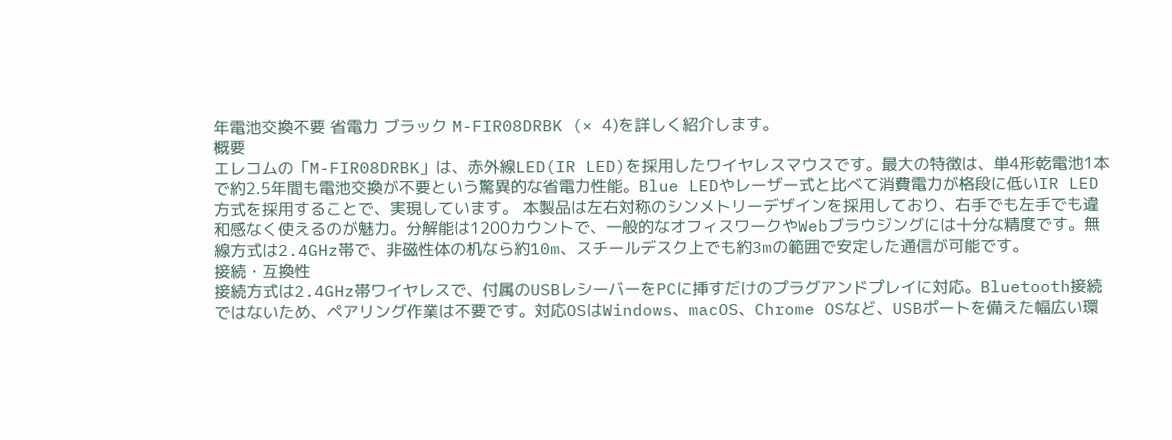年電池交換不要 省電力 ブラック M-FIR08DRBK (× 4)を詳しく紹介します。
概要
エレコムの「M-FIR08DRBK」は、赤外線LED(IR LED)を採用したワイヤレスマウスです。最大の特徴は、単4形乾電池1本で約2.5年間も電池交換が不要という驚異的な省電力性能。Blue LEDやレーザー式と比べて消費電力が格段に低いIR LED方式を採用することで、実現しています。 本製品は左右対称のシンメトリーデザインを採用しており、右手でも左手でも違和感なく使えるのが魅力。分解能は1200カウントで、一般的なオフィスワークやWebブラウジングには十分な精度です。無線方式は2.4GHz帯で、非磁性体の机なら約10m、スチールデスク上でも約3mの範囲で安定した通信が可能です。
接続・互換性
接続方式は2.4GHz帯ワイヤレスで、付属のUSBレシーバーをPCに挿すだけのプラグアンドプレイに対応。Bluetooth接続ではないため、ペアリング作業は不要です。対応OSはWindows、macOS、Chrome OSなど、USBポートを備えた幅広い環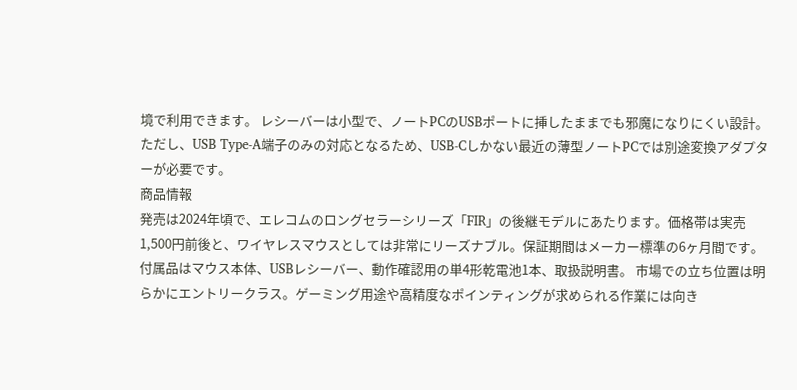境で利用できます。 レシーバーは小型で、ノートPCのUSBポートに挿したままでも邪魔になりにくい設計。ただし、USB Type-A端子のみの対応となるため、USB-Cしかない最近の薄型ノートPCでは別途変換アダプターが必要です。
商品情報
発売は2024年頃で、エレコムのロングセラーシリーズ「FIR」の後継モデルにあたります。価格帯は実売1,500円前後と、ワイヤレスマウスとしては非常にリーズナブル。保証期間はメーカー標準の6ヶ月間です。付属品はマウス本体、USBレシーバー、動作確認用の単4形乾電池1本、取扱説明書。 市場での立ち位置は明らかにエントリークラス。ゲーミング用途や高精度なポインティングが求められる作業には向き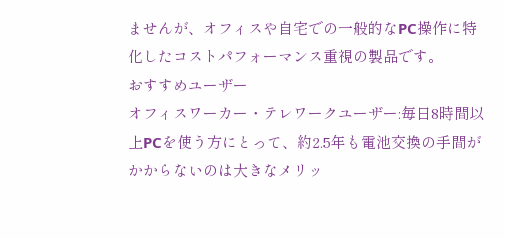ませんが、オフィスや自宅での一般的なPC操作に特化したコストパフォーマンス重視の製品です。
おすすめユーザー
オフィスワーカー・テレワークユーザー:毎日8時間以上PCを使う方にとって、約2.5年も電池交換の手間がかからないのは大きなメリッ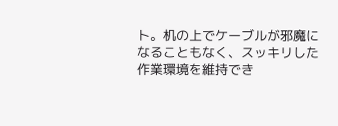ト。机の上でケーブルが邪魔になることもなく、スッキリした作業環境を維持でき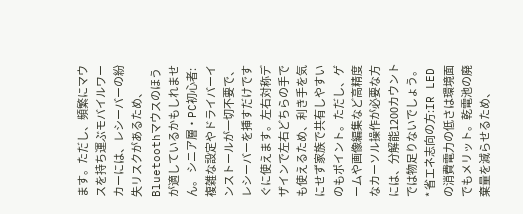ます。ただし、頻繁にマウスを持ち運ぶモバイルワーカーには、レシーバーの紛失リスクがあるため、Bluetoothマウスのほうが適しているかもしれません。 シニア層・PC初心者:複雑な設定やドライバーインストールが一切不要で、レシーバーを挿すだけですぐに使えます。左右対称デザインで左右どちらの手でも使えるため、利き手を気にせず家族で共有しやすいのもポイント。ただし、ゲームや画像編集など高精度なカーソル操作が必要な方には、分解能1200カウントでは物足りないでしょう。 * 省エネ志向の方:IR LEDの消費電力の低さは環境面でもメリット。乾電池の廃棄量を減らせるため、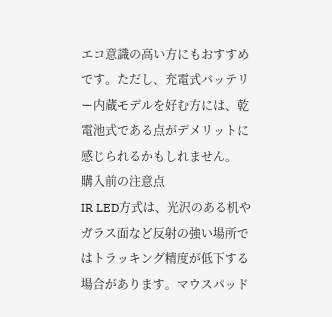エコ意識の高い方にもおすすめです。ただし、充電式バッテリー内蔵モデルを好む方には、乾電池式である点がデメリットに感じられるかもしれません。
購入前の注意点
IR LED方式は、光沢のある机やガラス面など反射の強い場所ではトラッキング精度が低下する場合があります。マウスパッド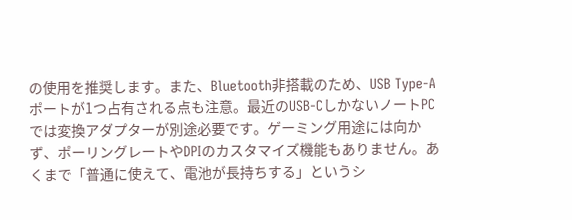の使用を推奨します。また、Bluetooth非搭載のため、USB Type-Aポートが1つ占有される点も注意。最近のUSB-CしかないノートPCでは変換アダプターが別途必要です。ゲーミング用途には向かず、ポーリングレートやDPIのカスタマイズ機能もありません。あくまで「普通に使えて、電池が長持ちする」というシ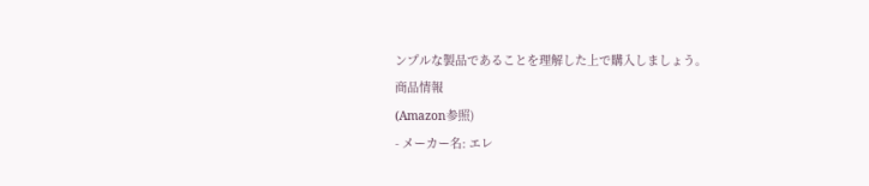ンプルな製品であることを理解した上で購入しましょう。
商品情報
(Amazon参照)
- メーカー名: エレ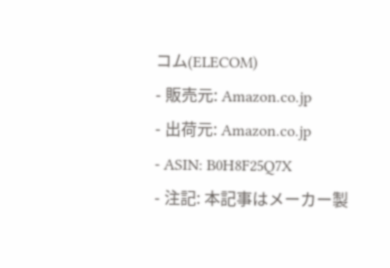コム(ELECOM)
- 販売元: Amazon.co.jp
- 出荷元: Amazon.co.jp
- ASIN: B0H8F25Q7X
- 注記: 本記事はメーカー製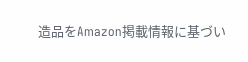造品をAmazon掲載情報に基づい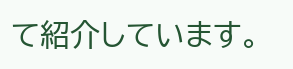て紹介しています。